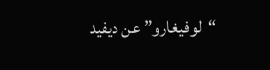“لوفيغارو” عن ديفيد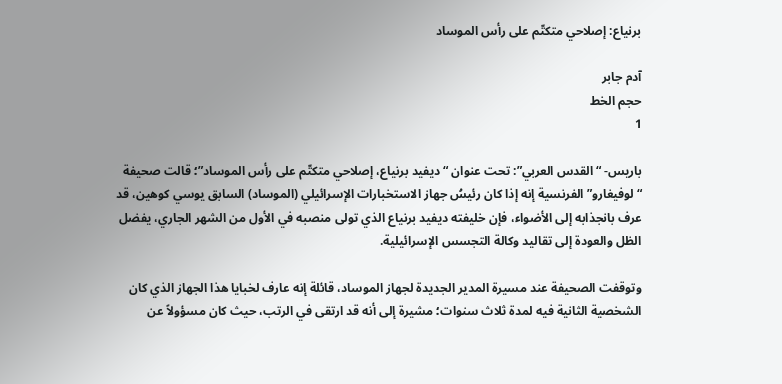برنياع: إصلاحي متكتّم على رأس الموساد

آدم جابر
حجم الخط
1

باريس- “القدس العربي”: تحت عنوان “ديفيد برنياع، إصلاحي متكتّم على رأس الموساد”؛ قالت صحيفة “لوفيغارو” الفرنسية إنه إذا كان رئيسُ جهاز الاستخبارات الإسرائيلي (الموساد) السابق يوسي كوهين، قد عرف بانجذابه إلى الأضواء، فإن خليفته ديفيد برنياع الذي تولى منصبه في الأول من الشهر الجاري، يفضل الظل والعودة إلى تقاليد وكالة التجسس الإسرائيلية.

وتوقفت الصحيفة عند مسيرة المدير الجديدة لجهاز الموساد، قائلة إنه عارف لخبايا هذا الجهاز الذي كان الشخصية الثانية فيه لمدة ثلاث سنوات؛ مشيرة إلى أنه قد ارتقى في الرتب، حيث كان مسؤولاً عن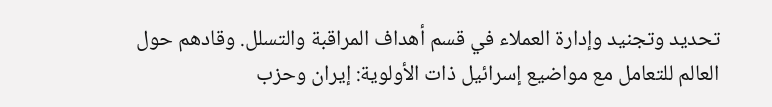تحديد وتجنيد وإدارة العملاء في قسم أهداف المراقبة والتسلل. وقادهم حول العالم للتعامل مع مواضيع إسرائيل ذات الأولوية: إيران وحزب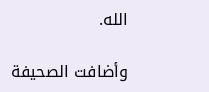الله.

وأضافت الصحيفة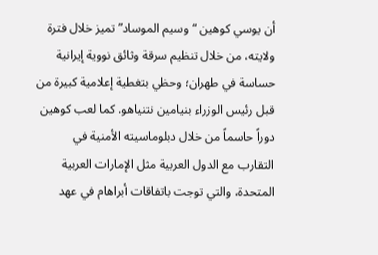أن يوسي كوهين “وسيم الموساد” تميز خلال فترة ولايته، من خلال تنظيم سرقة وثائق نووية إيرانية حساسة في طهران؛ وحظي بتغطية إعلامية كبيرة من قبل رئيس الوزراء بنيامين نتنياهو. كما لعب كوهين دوراً حاسماً من خلال دبلوماسيته الأمنية في التقارب مع الدول العربية مثل الإمارات العربية المتحدة، والتي توجت باتفاقات أبراهام في عهد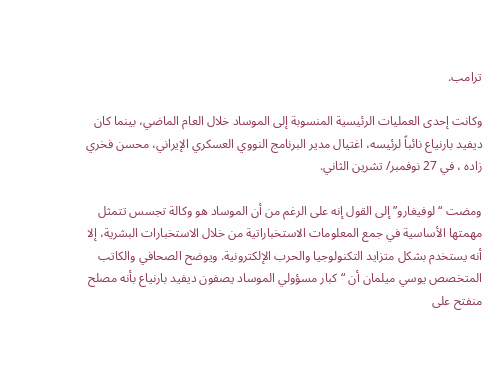ترامب.

وكانت إحدى العمليات الرئيسية المنسوبة إلى الموساد خلال العام الماضي، بينما كان ديفيد بارنياع نائباً لرئيسه، اغتيال مدير البرنامج النووي العسكري الإيراني، محسن فخري زاده ، في 27 نوفمبر/ تشرين الثاني.

ومضت “لوفيغارو” إلى القول إنه على الرغم من أن الموساد هو وكالة تجسس تتمثل مهمتها الأساسية في جمع المعلومات الاستخباراتية من خلال الاستخبارات البشرية، إلا أنه يستخدم بشكل متزايد التكنولوجيا والحرب الإلكترونية. ويوضح الصحافي والكاتب المتخصص يوسي ميلمان أن “كبار مسؤولي الموساد يصفون ديفيد بارنياع بأنه مصلح منفتح على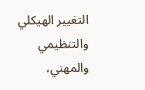التغيير الهيكلي والتنظيمي والمهني،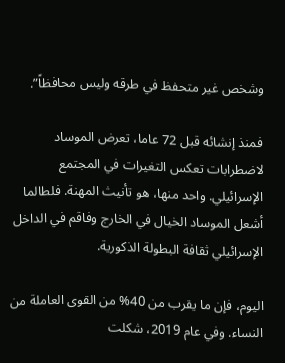وشخص غير متحفظ في طرقه وليس محافظاً”.

فمنذ إنشائه قبل 72 عاما، تعرض الموساد لاضطرابات تعكس التغيرات في المجتمع الإسرائيلي. واحد منها، هو تأنيث المهنة. فلطالما أشعل الموساد الخيال في الخارج وفاقم في الداخل الإسرائيلي ثقافة البطولة الذكورية.

اليوم، فإن ما يقرب من 40% من القوى العاملة من النساء. وفي عام 2019، شكلت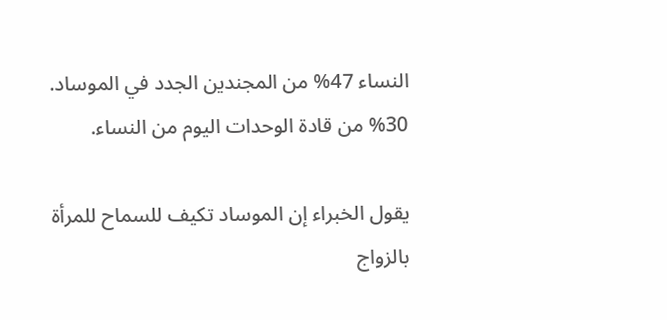النساء 47% من المجندين الجدد في الموساد. 30% من قادة الوحدات اليوم من النساء.

يقول الخبراء إن الموساد تكيف للسماح للمرأة بالزواج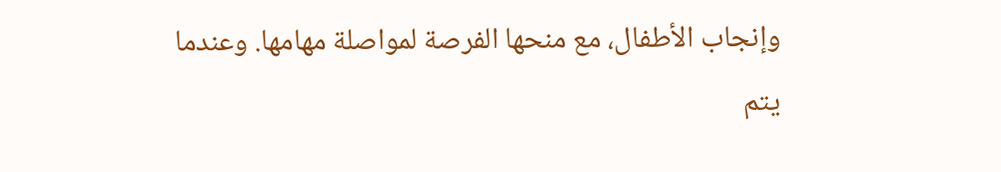وإنجاب الأطفال، مع منحها الفرصة لمواصلة مهامها. وعندما يتم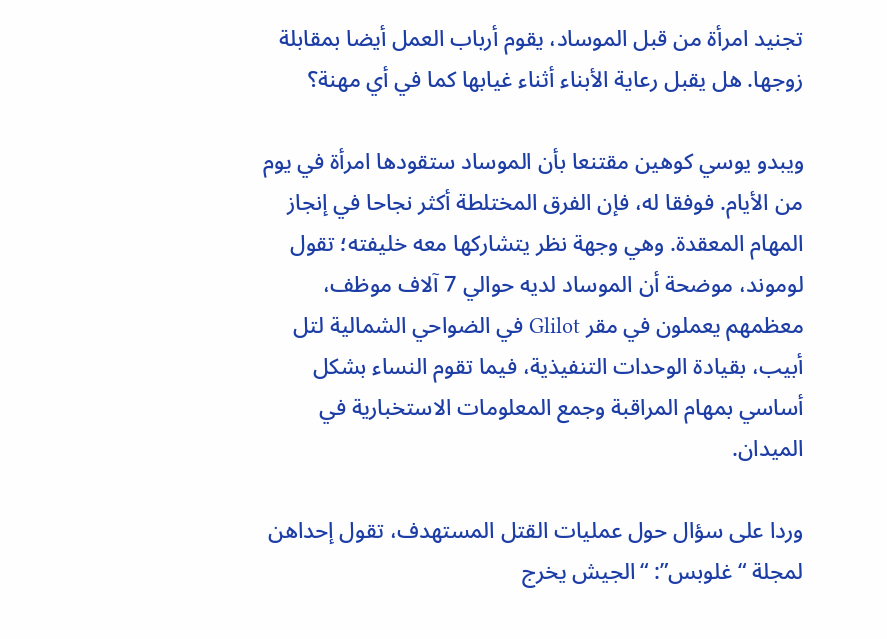تجنيد امرأة من قبل الموساد، يقوم أرباب العمل أيضا بمقابلة زوجها. هل يقبل رعاية الأبناء أثناء غيابها كما في أي مهنة؟

ويبدو يوسي كوهين مقتنعا بأن الموساد ستقودها امرأة في يوم من الأيام. فوفقا له، فإن الفرق المختلطة أكثر نجاحا في إنجاز المهام المعقدة. وهي وجهة نظر يتشاركها معه خليفته؛ تقول لوموند، موضحة أن الموساد لديه حوالي 7 آلاف موظف، معظمهم يعملون في مقر Glilot في الضواحي الشمالية لتل أبيب، بقيادة الوحدات التنفيذية، فيما تقوم النساء بشكل أساسي بمهام المراقبة وجمع المعلومات الاستخبارية في الميدان.

وردا على سؤال حول عمليات القتل المستهدف، تقول إحداهن لمجلة “غلوبس”: “الجيش يخرج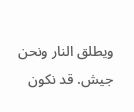ويطلق النار ونحن جيش. قد نكون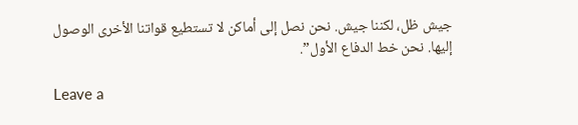جيش ظل، لكننا جيش. نحن نصل إلى أماكن لا تستطيع قواتنا الأخرى الوصول إليها. نحن خط الدفاع الأول”.

Leave a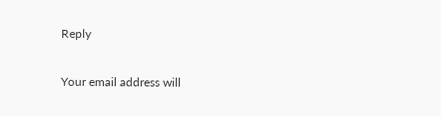Reply

Your email address will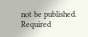not be published. Required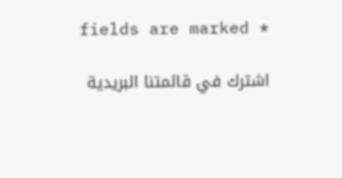fields are marked *

اشترك في قائمتنا البريدية